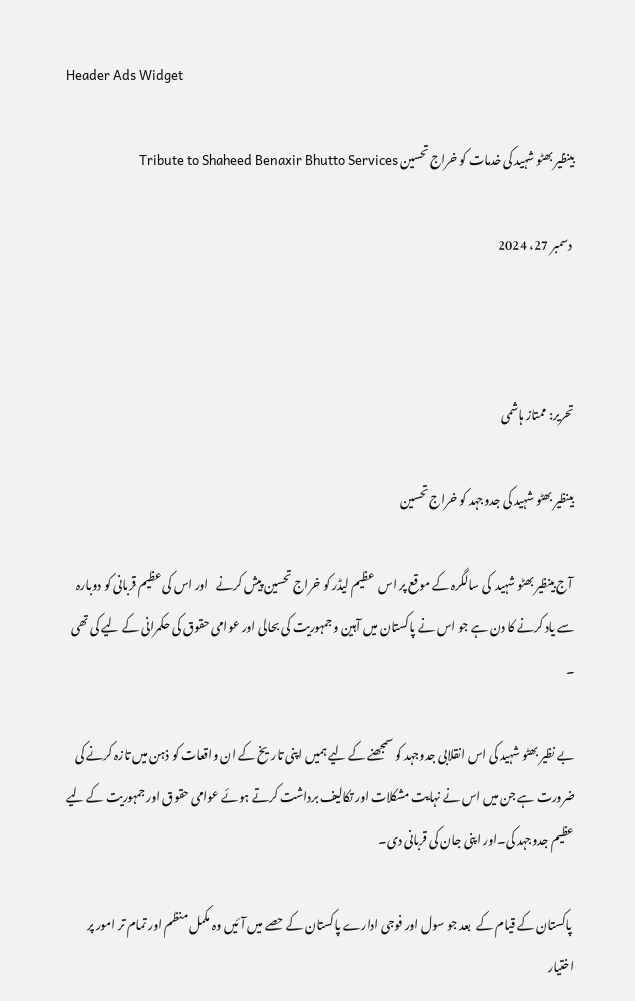Header Ads Widget

بینظیر بھٹو شہید کی خدمات کو خراج تحسین Tribute to Shaheed Benaxir Bhutto Services

 دسمبر 27، 2024



تحریر: ممتاز ہاشمی

بینظیر بھٹو شہید کی جدوجہد کو خراج تحسین

 آج بینظیر بھٹو شہید  کی سالگرہ کے موقع پر اس  عظیم لیڈر کو خراج تحسین پیش کرنے   اور اس کی عظیم قربانی کو دوبارہ سے یاد کرنے کا دن ہے جو اس نے پاکستان میں آہین و جمہوریت کی بحالی اور عوامی حقوق کی حکمرانی کے لیے کی تھی ۔

بے نظیر بھٹو شہید کی اس انقلابی جدوجہد کو سمجھنے کے لیے ہمیں اپنی تاریخ کے ان واقعات کو ذہن میں تازہ کرنے کی ضرورت ہے جن میں اس نے نہایت مشکلات اور تکالیف برداشت کرتے ہوئے عوامی حقوق اور جمہوریت کے لیے عظیم جدوجہد کی۔اور اپنی جان کی قربانی دی۔

 پاکستان کے قیام کے  بعد جو سول اور فوجی ادارے پاکستان کے حصے میں آئیں وہ مکمل منظم اور تمام تر امور پر  اختیار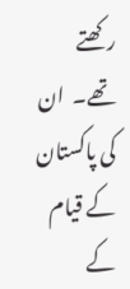رکھتے تھے۔  ان کی پاکستان کے قیام کے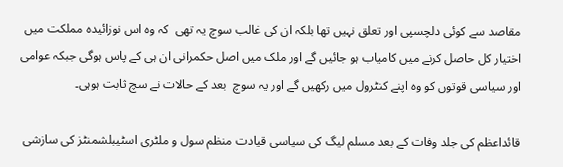مقاصد سے کوئی دلچسپی اور تعلق نہیں تھا بلکہ ان کی غالب سوچ یہ تھی  کہ وہ اس نوزائیدہ مملکت میں اختیار کل حاصل کرنے میں کامیاب ہو جائیں گے اور ملک میں اصل حکمرانی ان ہی کے پاس ہوگی جبکہ عوامی اور سیاسی قوتوں کو وہ اپنے کنٹرول میں رکھیں گے اور یہ سوچ  بعد کے حالات نے سچ ثابت ہوہی۔

قائداعظم کی جلد وفات کے بعد مسلم لیگ کی سیاسی قیادت منظم سول و ملٹری اسٹیبلشمنٹز کی سازشی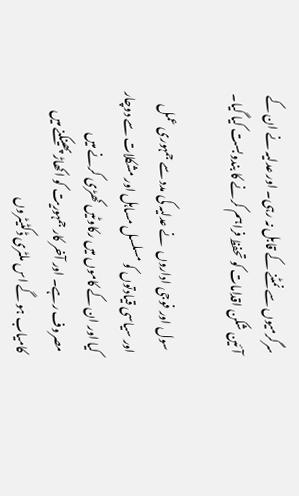سرگرمیوں سے نمٹنے کے قابل نہ رہی۔ اور عدلیہ نے ان کے آئین شکن اقدامات کو تحفظ فراہم کرنے کا بندوبست کیا گیا۔

 سول اور فوجی اداروں  نے عدلیہ کی مدد سے جمہوری عمل اور سیاسی قیادتوں کو مسلسل مساہل اور مشکلات سے دوچار کیا اور ان کے کاموں میں رکاوٹیں کھڑی کرنے میں مصروف رہے۔ اور آخر کار جمہوریت کو اکھاڑ پھینکنے میں کامیاب ہو گے اس ملٹری ڈکٹیٹروں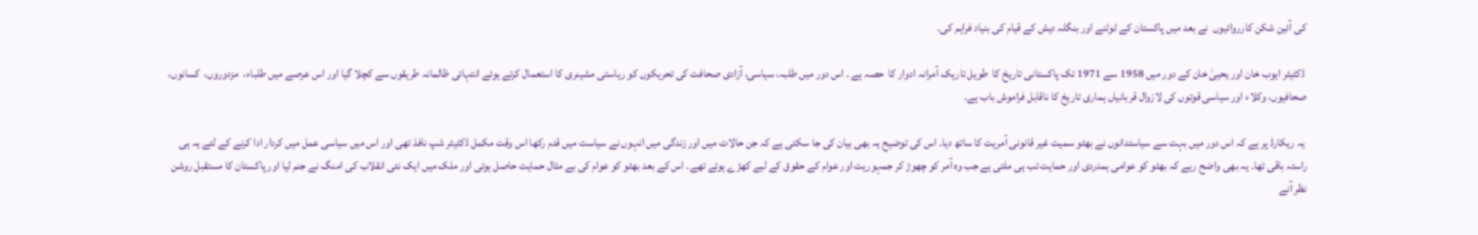کی آئین شکن کارروائیوں  نے بعد میں پاکستان کے ٹوٹنے اور بنگلہ دیش کے قیام کی بنیاد فراہم کی۔

 ڈکٹیٹر ایوب خان اور یحییٰ خان کے دور میں 1958 سے 1971 تک پاکستانی تاریخ کا  طویل تاریک آمرانہ ادوار کا  حصہ ہے ۔ اس دور میں طلبہ، سیاسی، آزادی صحافت کی تحریکوں کو ریاستی مشینری کا استعمال کرتے ہوئے انتہائی ظالمانہ طریقوں سے کچلا گیا اور اس عرصے میں طلباء،  مزدوروں،  کسانوں،  صحافیوں، وکلاء اور سیاسی قوتوں کی لازوال قربانیاں ہماری تاریخ کا ناقابل فراموش باب ہے۔

 یہ ریکارڈ پر ہے کہ اس دور میں بہت سے سیاستدانوں نے بھٹو سمیت غیر قانونی آمریت کا ساتھ دیا۔ اس کی توضیح یہ بھی بیان کی جا سکتی ہے کہ جن حالات میں اور زندگی میں انہوں نے سیاست میں قدم رکھا اس وقت مکمل ڈکٹیٹر شپ نافذ تھی اور اس میں سیاسی عمل میں کردار ادا کرنے کے لئے یہ ہی راستہ باقی تھا۔ یہ بھی واضح رہے کہ بھٹو کو عوامی ہمدردی اور حمایت تب ہی ملتی ہے جب وہ آمر کو چھوڑ کر جمہوریت اور عوام کے حقوق کے لیے کھڑے ہوئے تھے۔ اس کے بعد بھٹو کو عوام کی بے مثال حمایت حاصل ہوئی اور ملک میں ایک نئی انقلاب کی امنگ نے جنم لیا اور پاکستان کا مستقبل روشن نظر آنے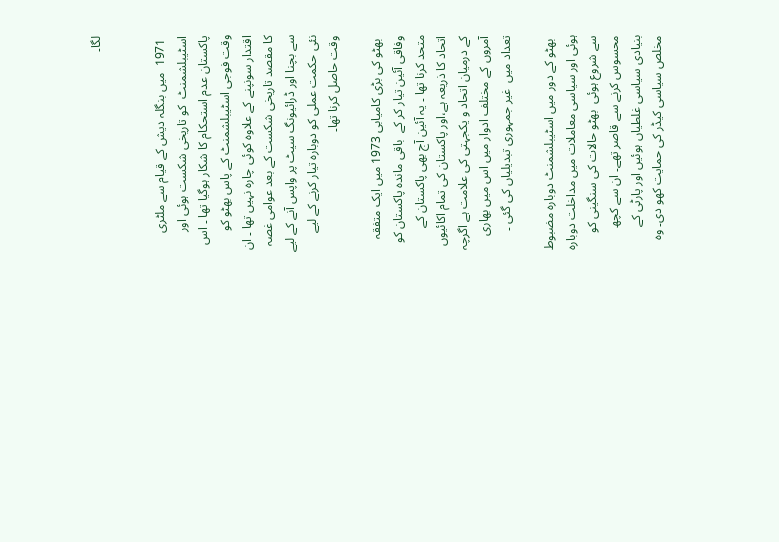لگا۔


 1971  میں بنگلہ دیش کے قیام سے ملٹری اسٹیبلشمنٹ  کو تاریخی شکست ہوئی اور پاکستان عدم استحکام کا شکار ہوگیا تھا ۔ اس وقت فوجی اسٹیبلشمنٹ کے پاس بھٹو کو اقتدار سونپنے کے علاوہ کوئی چارہ نہیں تھا ۔ ان کا مقصد تاریخی شکست کے بعد عوامی غصہ سے بچنا اور ڈرائیونگ سیٹ پر واپس آنے کے لیے نئی حکمت عملی کو دوبارہ تیار کرنے کے لیے وقت حاصل کرنا تھا۔

 بھٹو کی بڑی کامیابی 1973 میں ایک متفقہ وفاقی آئین تیار کر کے  باقی ماندہ پاکستان کو متحد کرنا تھا ۔ یہ آئین آج بھی پاکستان کے اتحاد کا ذریعہ ہے،اور پاکستان کی تمام اکائیوں کے درمیان اتحاد و یکجہتی کی علامت ہے اگرچہ آمروں کے مختلف ادوار میں اس میں بھاری تعداد میں  غیر جمہوری تبدیلیاں کی گئی ۔

 بھٹو کے دور میں اسٹیبلشمنٹ دوبارہ مضبوط ہوئی اور سیاسی معاملات میں مداخلت دوبارہ سے شروع ہوئی  بھٹو حالات کی سنگینی کو محسوس کرنے سے قاصر تھے۔ ان سے کچھ بنیادی سیاسی غلطیاں ہوئیں اور پارٹی کے مخلص سیاسی کیڈر کی حمایت کھو دی۔ وہ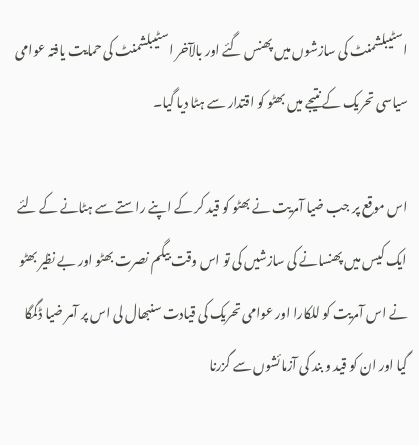اسٹیبلشمنٹ کی سازشوں میں پھنس گئے اور بالآخر اسٹیبلشمنٹ کی حمایت یافتہ عوامی سیاسی تحریک کے نتیجے میں بھٹو کو اقتدار سے ہٹا دیا گیا۔

اس موقع پر جب ضیا آمریت نے بھٹو کو قید کر کے اپنے راستے سے ہٹانے کے لئے ایک کیس میں پھنسانے کی سازشیں کی تو اس وقت بیگم نصرت بھٹو اور بے نظیر بھٹو نے اس آمریت کو للکارا اور عوامی تحریک کی قیادت سنبھال لی اس پر آمر ضیا ڈگمگا گیا اور ان کو قید و بند کی آزمائشوں سے گزرنا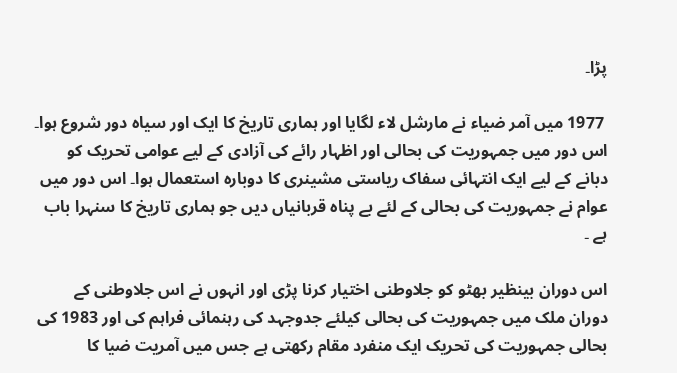پڑا۔

 1977 میں آمر ضیاء نے مارشل لاء لگایا اور ہماری تاریخ کا ایک اور سیاہ دور شروع ہوا۔ اس دور میں جمہوریت کی بحالی اور اظہار رائے کی آزادی کے لیے عوامی تحریک کو دبانے کے لیے ایک انتہائی سفاک ریاستی مشینری کا دوبارہ استعمال ہوا۔ اس دور میں عوام نے جمہوریت کی بحالی کے لئے بے پناہ قربانیاں دیں جو ہماری تاریخ کا سنہرا باب ہے ۔

اس دوران بینظیر بھٹو کو جلاوطنی اختیار کرنا پڑی اور انہوں نے اس جلاوطنی کے دوران ملک میں جمہوریت کی بحالی کیلئے جدوجہد کی رہنمائی فراہم کی اور 1983 کی بحالی جمہوریت کی تحریک ایک منفرد مقام رکھتی ہے جس میں آمریت ضیا کا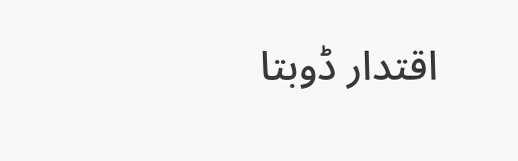اقتدار ڈوبتا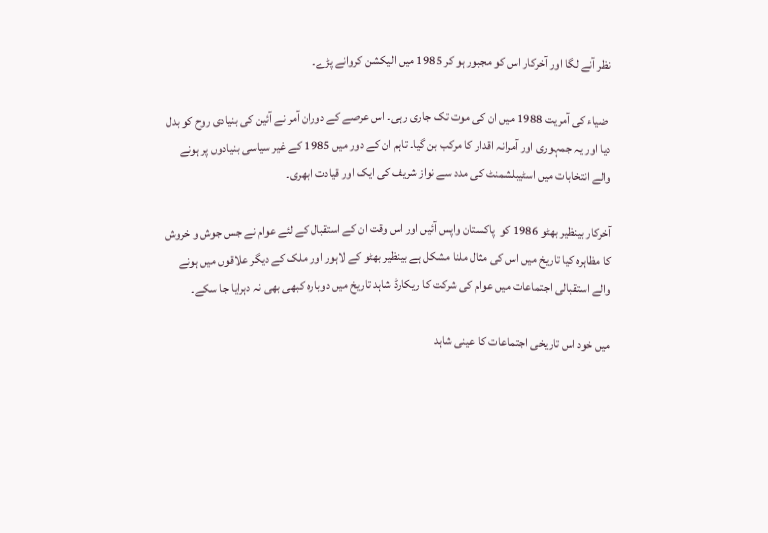نظر آنے لگا اور آخرکار اس کو مجبور ہو کر 1985 میں الیکشن کروانے پڑے۔

 ضیاء کی آمریت 1988 میں ان کی موت تک جاری رہی۔ اس عرصے کے دوران آمر نے آئین کی بنیادی روح کو بدل دیا اور یہ جمہوری اور آمرانہ اقدار کا مرکب بن گیا۔ تاہم ان کے دور میں 1985 کے غیر سیاسی بنیادوں پر ہونے والے انتخابات میں اسٹیبلشمنٹ کی مدد سے نواز شریف کی ایک اور قیادت ابھری۔

آخرکار بینظیر بھٹو 1986 کو  پاکستان واپس آئیں اور اس وقت ان کے استقبال کے لئے عوام نے جس جوش و خروش کا مظاہرہ کیا تاریخ میں اس کی مثال ملنا مشکل ہے بینظیر بھٹو کے لاہور اور ملک کے دیگر علاقوں میں ہونے والے استقبالی اجتماعات میں عوام کی شرکت کا ریکارڈ شاہد تاریخ میں دوبارہ کبھی بھی نہ دہرایا جا سکے۔

میں خود اس تاریخی اجتماعات کا عینی شاہد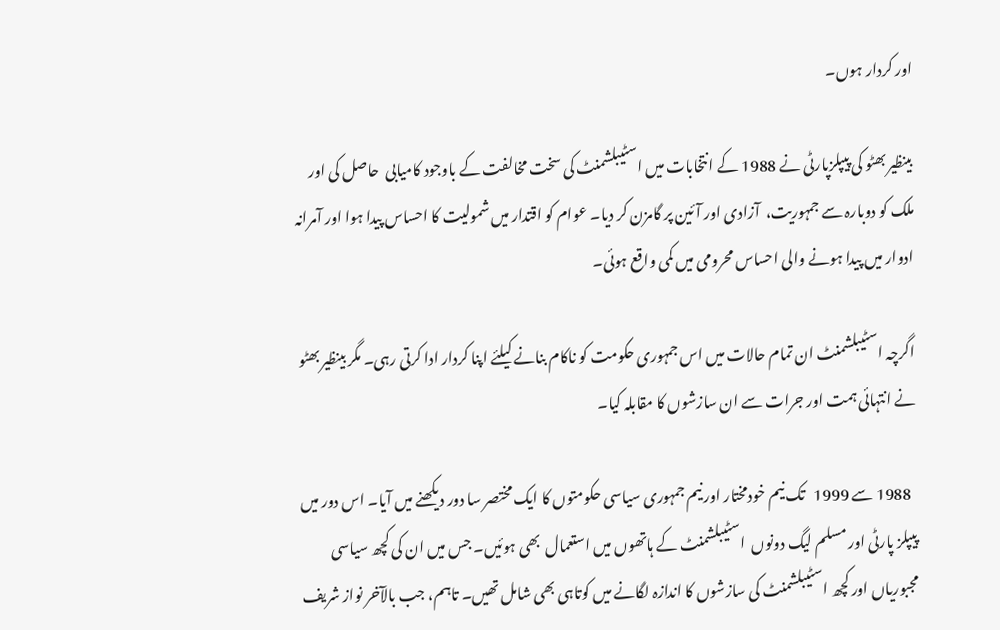اور کردار ہوں۔

بینظیر بھٹو کی پیپلزپارٹی نے 1988 کے انتخابات میں اسٹیبلشمنٹ کی سخت مخالفت کے باوجود کامیابی  حاصل کی اور ملک کو دوبارہ سے جمہوریت،  آزادی اور آئین پر گامزن کر دیا۔ عوام کو اقتدار میں شمولیت کا احساس پیدا ہوا اور آمرانہ ادوار میں پیدا ہونے والی احساس محرومی میں کمی واقع ہوئی۔

اگرچہ اسٹیبلشمنٹ ان تمام حالات میں اس جمہوری حکومت کو ناکام بنانے کیلئے اپنا کردار ادا کرتی رہی۔ مگر بینظیر بھٹو نے انتہائی ہمت اور جرات سے ان سازشوں کا مقابلہ کیا۔

  1988 سے 1999   تک نیم خودمختار اور نیم جمہوری سیاسی حکومتوں کا ایک مختصر سا دور دیکھنے میں آیا۔ اس دور میں پیپلز پارٹی اور مسلم لیگ دونوں  اسٹیبلشمنٹ کے ہاتھوں میں استعمال  بھی ہوئیں۔ جس میں ان کی کچھ سیاسی مجبوریاں اور کچھ اسٹیبلشمنٹ کی سازشوں کا اندازہ لگانے میں کوتاہی بھی شامل تھیں۔ تاہم، جب بالآخر نواز شریف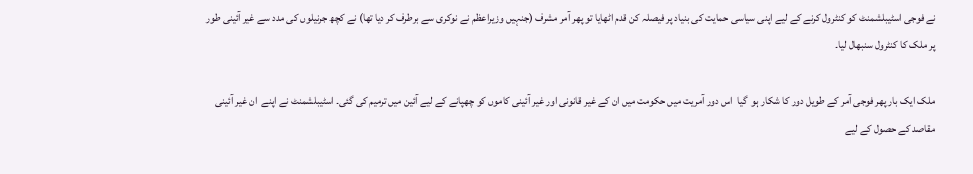نے فوجی اسٹیبلشمنٹ کو کنٹرول کرنے کے لیے اپنی سیاسی حمایت کی بنیاد پر فیصلہ کن قدم اٹھایا تو پھر آمر مشرف (جنہیں وزیراعظم نے نوکری سے برطرف کر دیا تھا) نے کچھ جرنیلوں کی مدد سے غیر آئینی طور پر ملک کا کنٹرول سنبھال لیا۔

ملک ایک بار پھر فوجی آمر کے طویل دور کا شکار ہو  گیا  اس دور آمریت میں حکومت میں ان کے غیر قانونی اور غیر آئینی کاموں کو چھپانے کے لیے آئین میں ترمیم کی گئی۔ اسٹیبلشمنٹ نے اپنے  ان غیر آئینی مقاصد کے حصول کے لیے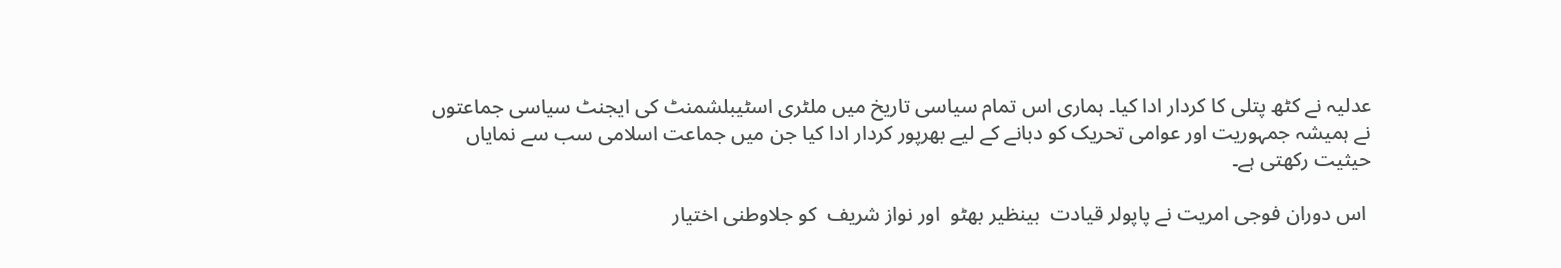عدلیہ نے کٹھ پتلی کا کردار ادا کیا۔ ہماری اس تمام سیاسی تاریخ میں ملٹری اسٹیبلشمنٹ کی ایجنٹ سیاسی جماعتوں نے ہمیشہ جمہوریت اور عوامی تحریک کو دبانے کے لیے بھرپور کردار ادا کیا جن میں جماعت اسلامی سب سے نمایاں حیثیت رکھتی ہے۔

 اس دوران فوجی امریت نے پاپولر قیادت  بینظیر بھٹو  اور نواز شریف  کو جلاوطنی اختیار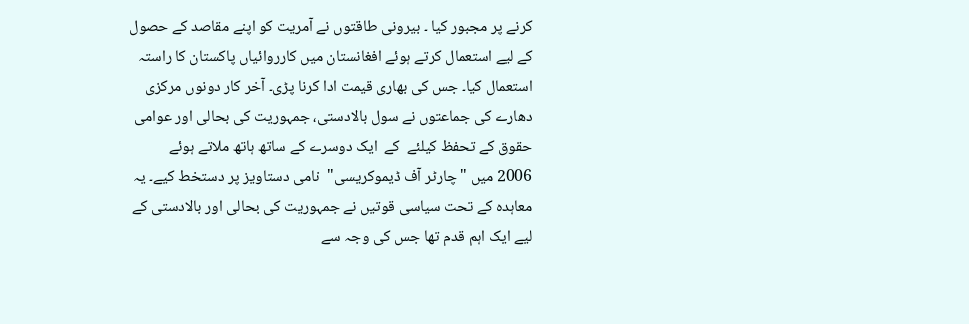کرنے پر مجبور کیا ۔ بیرونی طاقتوں نے آمریت کو اپنے مقاصد کے حصول کے لیے استعمال کرتے ہوئے افغانستان میں کارروائیاں پاکستان کا راستہ استعمال کیا۔ جس کی بھاری قیمت ادا کرنا پڑی۔ آخر کار دونوں مرکزی دھارے کی جماعتوں نے سول بالادستی، جمہوریت کی بحالی اور عوامی حقوق کے تحفظ کیلئے  کے  ایک دوسرے کے ساتھ ہاتھ ملاتے ہوئے  2006 میں "چارٹر آف ڈیموکریسی"  نامی دستاویز پر دستخط کیے۔ یہ معاہدہ کے تحت سیاسی قوتیں نے جمہوریت کی بحالی اور بالادستی کے لیے ایک اہم قدم تھا جس کی وجہ سے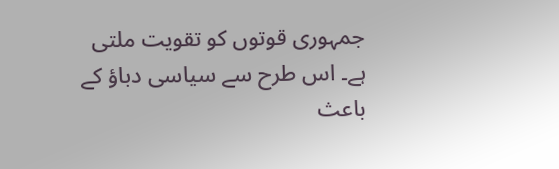جمہوری قوتوں کو تقویت ملتی ہے۔ اس طرح سے سیاسی دباؤ کے باعث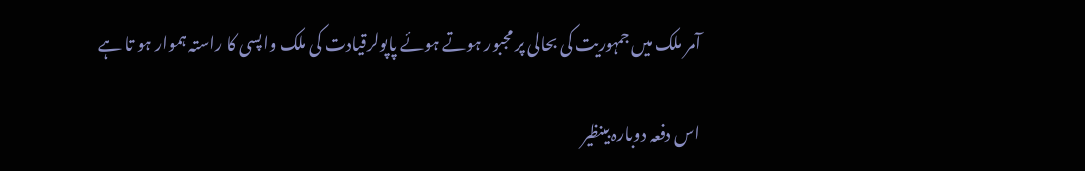آمر ملک میں جمہوریت کی بحالی پر مجبور ہوتے ہوئے پاپولرقیادت کی ملک واپسی کا راستہ ہموار ہو تا ہے

اس دفعہ دوبارہ بینظیر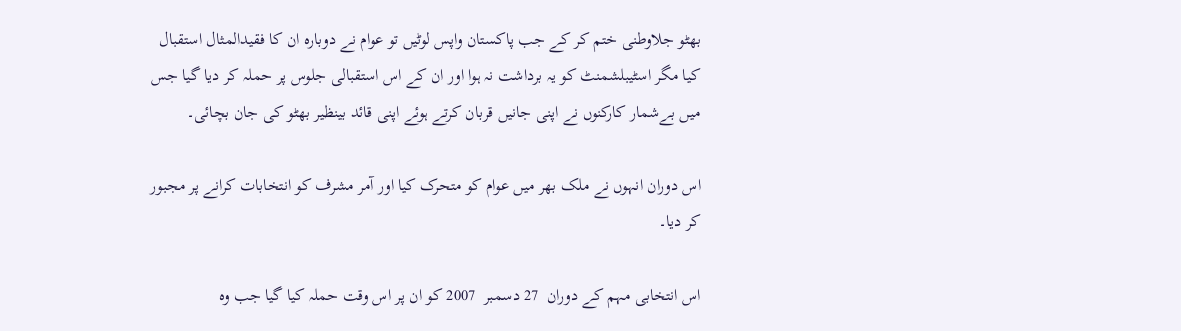بھٹو جلاوطنی ختم کر کے جب پاکستان واپس لوٹیں تو عوام نے دوبارہ ان کا فقیدالمثال استقبال کیا مگر اسٹیبلشمنٹ کو یہ برداشت نہ ہوا اور ان کے اس استقبالی جلوس پر حملہ کر دیا گیا جس میں بےشمار کارکنوں نے اپنی جانیں قربان کرتے ہوئے اپنی قائد بینظیر بھٹو کی جان بچائی۔

اس دوران انہوں نے ملک بھر میں عوام کو متحرک کیا اور آمر مشرف کو انتخابات کرانے پر مجبور کر دیا۔

اس انتخابی مہم کے دوران  27 دسمبر  2007 کو ان پر اس وقت حملہ کیا گیا جب وہ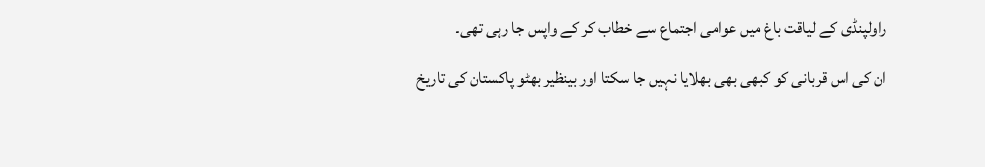راولپنڈی کے لیاقت باغ میں عوامی اجتماع سے خطاب کر کے واپس جا رہی تھی۔

ان کی اس قربانی کو کبھی بھی بھلایا نہیں جا سکتا اور بینظیر بھٹو پاکستان کی تاریخ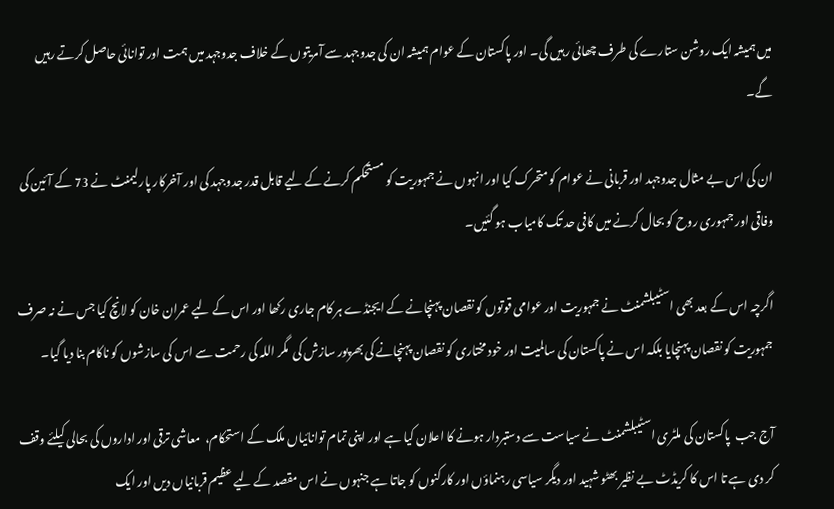میں ہمیشہ ایک روشن ستارے کی طرف چھائی رہیں گی۔ اور پاکستان کے عوام ہمیشہ ان کی جدوجہد سے آمریتوں کے خلاف جدوجہد میں ہمت اور توانائی حاصل کرتے رہیں گے۔

ان کی اس بے مثال جدوجہد اور قربانی نے عوام کو متحرک کیا اور انہوں نے جمہوریت کو مستحکم کرنے کے لیے قابل قدر جدوجہد کی اور آخرکار پارلیمنٹ نے 73 کے آئین کی وفاقی اور جمہوری روح کو بحال کرنے میں کافی حد تک کامیاب ہو گئیں۔

اگرچہ اس کے بعد بھی اسٹیبلشمنٹ نے جمہوریت اور عوامی قوتوں کو نقصان پہنچانے کے ایجنڈے ہر کام جاری رکھا اور اس کے لیے عمران خان کو لانچ کیا جس نے نہ صرف جمہوریت کو نقصان پہنچایا بلکہ اس نے پاکستان کی سالمیت اور خود مختاری کو نقصان پہنچانے کی بھرپور سازش کی  مگر اللہ کی رحمت سے اس کی سازشوں کو ناکام بنا دیا گیا۔

آج جب  پاکستان کی ملٹری اسٹیبلشمنٹ نے سیاست سے دستبردار ہونے کا اعلان کیا ہے اور اپنی تمام توانائیاں ملک کے استحکام،  معاشی ترقی اور اداروں کی بحالی کیلئے وقف کر دی ہے تا اس کا کریڈٹ بے نظیر بھٹو شہید اور دیگر سیاسی رہنماؤں اور کارکنوں کو جاتا ہے جنہوں نے اس مقصد کے لیے عظیم قربانیاں دیں اور ایک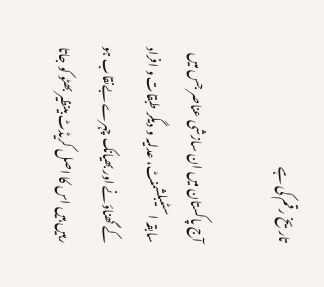تاریخ رقم کی ہے

آج پاکستان میں ان سازشی عناصر جس میں سابقہ اسٹیبلشمنٹ، عدلیہ و دیگر طبقات و افراد کے گھناؤنے اور بھیانک چہرے بےنقاب ہو رہیں ہیں اس کا اصل کریڈٹ بینظیر بھٹو کو جاتا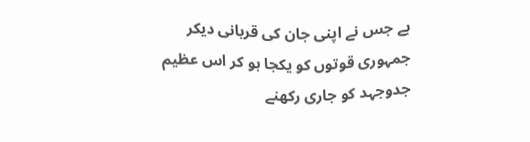ہے جس نے اپنی جان کی قربانی دیکر جمہوری قوتوں کو یکجا ہو کر اس عظیم جدوجہد کو جاری رکھنے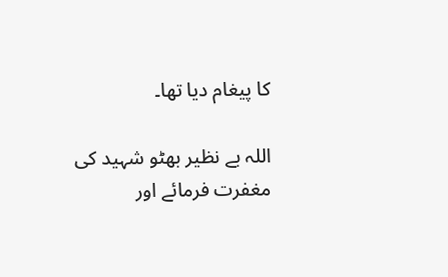کا پیغام دیا تھا۔

اللہ بے نظیر بھٹو شہید کی مغفرت فرمائے اور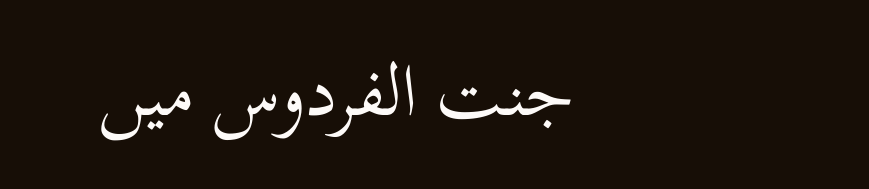جنت الفردوس میں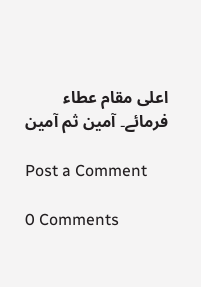اعلی مقام عطاء فرمائے۔ آمین ثم آمین

Post a Comment

0 Comments